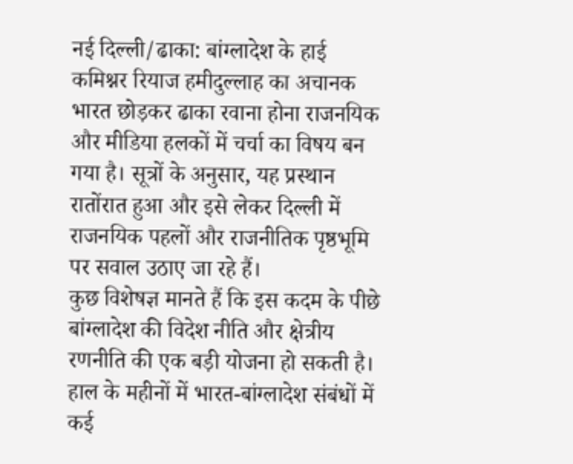नई दिल्ली/ढाका: बांग्लादेश के हाई कमिश्नर रियाज हमीदुल्लाह का अचानक भारत छोड़कर ढाका रवाना होना राजनयिक और मीडिया हलकों में चर्चा का विषय बन गया है। सूत्रों के अनुसार, यह प्रस्थान रातोंरात हुआ और इसे लेकर दिल्ली में राजनयिक पहलों और राजनीतिक पृष्ठभूमि पर सवाल उठाए जा रहे हैं।
कुछ विशेषज्ञ मानते हैं कि इस कदम के पीछे बांग्लादेश की विदेश नीति और क्षेत्रीय रणनीति की एक बड़ी योजना हो सकती है। हाल के महीनों में भारत-बांग्लादेश संबंधों में कई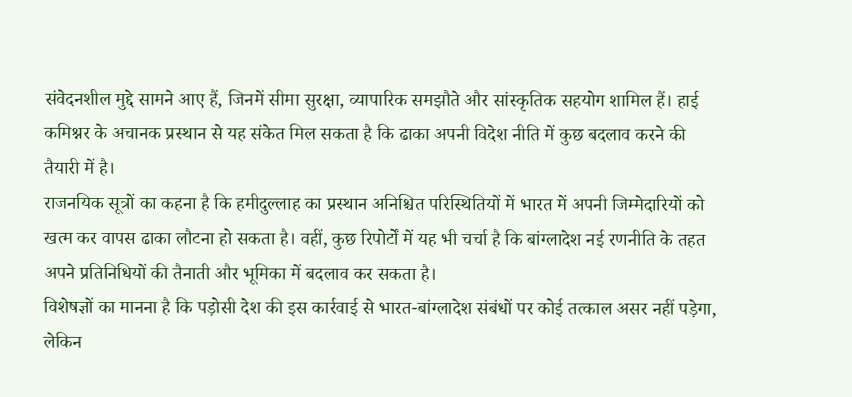संवेदनशील मुद्दे सामने आए हैं, जिनमें सीमा सुरक्षा, व्यापारिक समझौते और सांस्कृतिक सहयोग शामिल हैं। हाई कमिश्नर के अचानक प्रस्थान से यह संकेत मिल सकता है कि ढाका अपनी विदेश नीति में कुछ बदलाव करने की तैयारी में है।
राजनयिक सूत्रों का कहना है कि हमीदुल्लाह का प्रस्थान अनिश्चित परिस्थितियों में भारत में अपनी जिम्मेदारियों को खत्म कर वापस ढाका लौटना हो सकता है। वहीं, कुछ रिपोर्टों में यह भी चर्चा है कि बांग्लादेश नई रणनीति के तहत अपने प्रतिनिधियों की तैनाती और भूमिका में बदलाव कर सकता है।
विशेषज्ञों का मानना है कि पड़ोसी देश की इस कार्रवाई से भारत-बांग्लादेश संबंधों पर कोई तत्काल असर नहीं पड़ेगा, लेकिन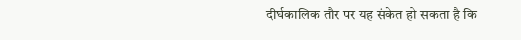दीर्घकालिक तौर पर यह संकेत हो सकता है कि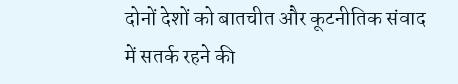दोनों देशों को बातचीत और कूटनीतिक संवाद में सतर्क रहने की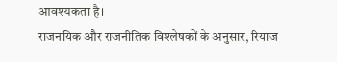आवश्यकता है।
राजनयिक और राजनीतिक विश्लेषकों के अनुसार, रियाज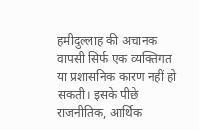हमीदुल्लाह की अचानक वापसी सिर्फ एक व्यक्तिगत या प्रशासनिक कारण नहीं हो सकती। इसके पीछे राजनीतिक, आर्थिक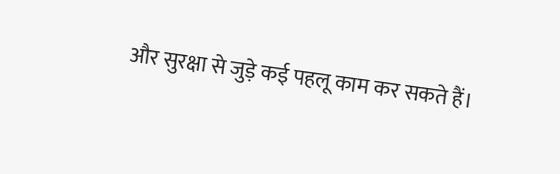और सुरक्षा से जुड़े कई पहलू काम कर सकते हैं।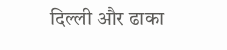दिल्ली और ढाका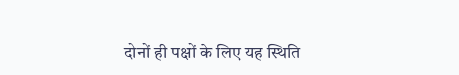दोनों ही पक्षों के लिए यह स्थिति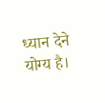ध्यान देने योग्य है।